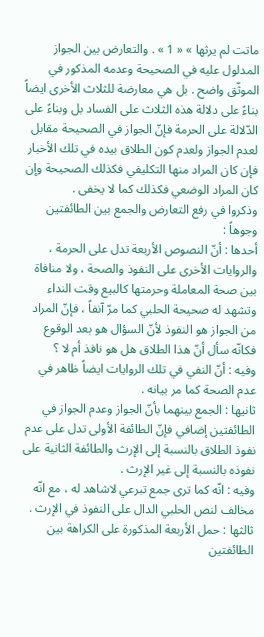ماتت لم يرثها » « 1 » . والتعارض بين الجواز المدلول عليه في الصحيحة وعدمه المذكور في الموثّق واضح . بل هي معارضة للثلاث الأخرى ايضاً بناءً على دلالة هذه الثلاث على الفساد بل وبناءً على الدّلالة على الحرمة فإنّ الجواز في الصحيحة مقابل لعدم الجواز ولعدم كون الطلاق بيده في تلك الأخبار فإن كان المراد منها التكليفي فكذلك الصحيحة وإن كان المراد الوضعي فكذلك كما لا يخفى .
وذكروا في رفع التعارض والجمع بين الطائفتين وجوهاً :
أحدها : أنّ النصوص الأربعة تدل على الحرمة ، والروايات الأخرى على النفوذ والصحة ، ولا منافاة بين صحة المعاملة وحرمتها كالبيع وقت النداء وتشهد له صحيحة الحلبي كما مرّ آنفاً ، فإنّ المراد من الجواز هو النفوذ لأنّ السؤال هو بعد الوقوع فكانّه سأل أنّ هذا الطلاق هل هو نافذ أم لا ؟
وفيه : أنّ النفي في تلك الروايات ايضاً ظاهر في عدم الصحة كما مر بيانه .
ثانيها : الجمع بينهما بأنّ الجواز وعدم الجواز في الطائفتين إضافي فإنّ الطائفة الأولى تدل على عدم نفوذ الطلاق بالنسبة إلى الإرث والطائفة الثانية على نفوذه بالنسبة إلى غير الإرث .
وفيه : انّه كما ترى جمع تبرعي لاشاهد له ، مع انّه مخالف لنص الحلبي الدال على النفوذ في الإرث .
ثالثها : حمل الأربعة المذكورة على الكراهة بين الطائفتين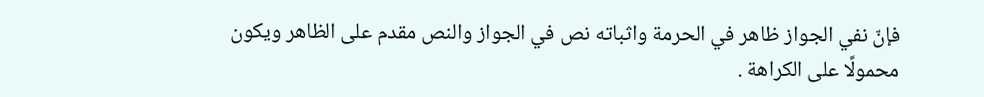فإنّ نفي الجواز ظاهر في الحرمة واثباته نص في الجواز والنص مقدم على الظاهر ويكون محمولًا على الكراهة .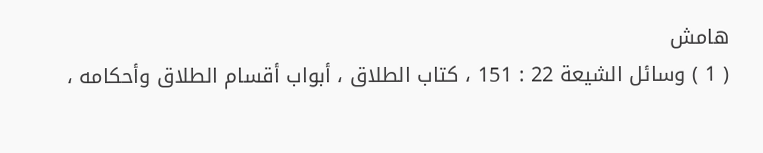هامش
( 1 ) وسائل الشيعة 22 : 151 ، كتاب الطلاق ، أبواب أقسام الطلاق وأحكامه ،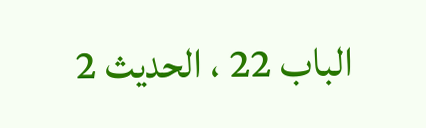الباب 22 ، الحديث 2